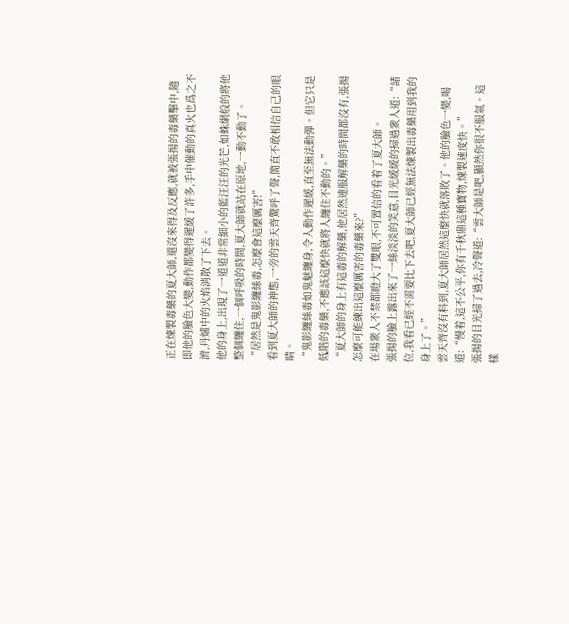正在煉製毒藥的夏大師,還沒來得及反應,就被張揚的毒藥擊中,隨即他的臉色大變,動作都變得遲緩了許多,手中催動的真火也爲之不濟,丹爐中的火焰消散了下去。
他的身上,出現了一道道非常細小的藍汪汪的光芒,如蛛網般的將他整個纏住,一個呼吸的時間,夏大師就站在原地,一動不動了。
“居然是鬼影纏絲毒,怎麼會這麼厲害!”
看到夏大師的神態,一旁的雲天齊驚呼了聲,簡直不敢相信自己的眼睛。
“鬼影纏絲毒如鬼魅纏身,令人動作遲緩,直至無法動彈。但它只是低階的毒藥,不應該這麼快就將人纏住不動的。”
“夏大師的身上有這毒的解藥,他居然連服解藥的時間都沒有,張揚怎麼可能練出這麼厲害的毒藥來?”
在場衆人不禁都瞪大了雙眼,不可置信的看着了夏大師。
張揚的臉上露出來了一絲淡淡的笑意,目光緩緩的掃過衆人道:“諸位,我看已經不需要比下去吧,夏大師已經無法煉製出毒藥用到我的身上了。”
雲天齊沒有料到,夏大師居然這麼快就落敗了。他的臉色一變,喝道:“慢着,這不公平,你有千秋鼎這種寶物,煉製速度快。”
張揚的目光掃了過去,冷聲道:“雲大師是吧,顯然你很不服氣。這樣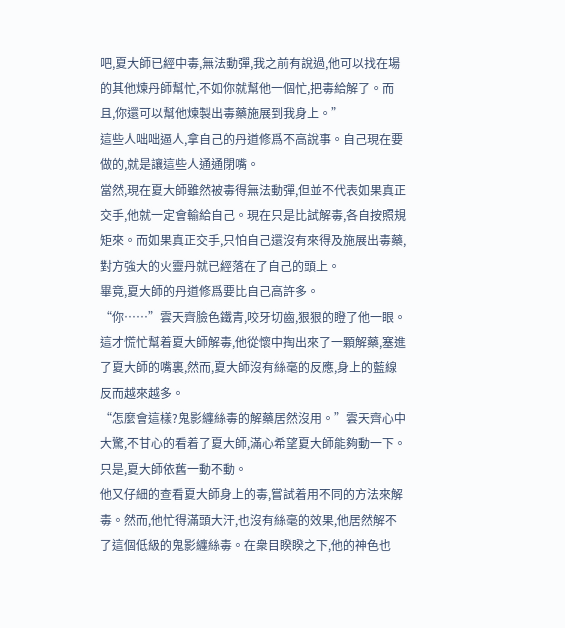吧,夏大師已經中毒,無法動彈,我之前有說過,他可以找在場的其他煉丹師幫忙,不如你就幫他一個忙,把毒給解了。而且,你還可以幫他煉製出毒藥施展到我身上。”
這些人咄咄逼人,拿自己的丹道修爲不高說事。自己現在要做的,就是讓這些人通通閉嘴。
當然,現在夏大師雖然被毒得無法動彈,但並不代表如果真正交手,他就一定會輸給自己。現在只是比試解毒,各自按照規矩來。而如果真正交手,只怕自己還沒有來得及施展出毒藥,對方強大的火靈丹就已經落在了自己的頭上。
畢竟,夏大師的丹道修爲要比自己高許多。
“你……”雲天齊臉色鐵青,咬牙切齒,狠狠的瞪了他一眼。這才慌忙幫着夏大師解毒,他從懷中掏出來了一顆解藥,塞進了夏大師的嘴裏,然而,夏大師沒有絲毫的反應,身上的藍線反而越來越多。
“怎麼會這樣?鬼影纏絲毒的解藥居然沒用。”雲天齊心中大驚,不甘心的看着了夏大師,滿心希望夏大師能夠動一下。只是,夏大師依舊一動不動。
他又仔細的查看夏大師身上的毒,嘗試着用不同的方法來解毒。然而,他忙得滿頭大汗,也沒有絲毫的效果,他居然解不了這個低級的鬼影纏絲毒。在衆目睽睽之下,他的神色也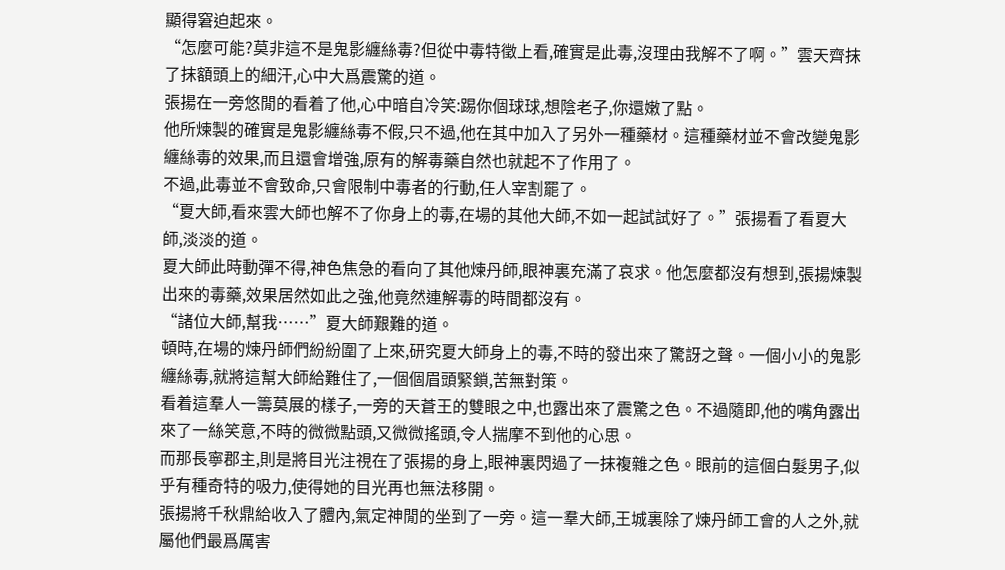顯得窘迫起來。
“怎麼可能?莫非這不是鬼影纏絲毒?但從中毒特徵上看,確實是此毒,沒理由我解不了啊。”雲天齊抹了抹額頭上的細汗,心中大爲震驚的道。
張揚在一旁悠閒的看着了他,心中暗自冷笑:踢你個球球,想陰老子,你還嫩了點。
他所煉製的確實是鬼影纏絲毒不假,只不過,他在其中加入了另外一種藥材。這種藥材並不會改變鬼影纏絲毒的效果,而且還會增強,原有的解毒藥自然也就起不了作用了。
不過,此毒並不會致命,只會限制中毒者的行動,任人宰割罷了。
“夏大師,看來雲大師也解不了你身上的毒,在場的其他大師,不如一起試試好了。”張揚看了看夏大師,淡淡的道。
夏大師此時動彈不得,神色焦急的看向了其他煉丹師,眼神裏充滿了哀求。他怎麼都沒有想到,張揚煉製出來的毒藥,效果居然如此之強,他竟然連解毒的時間都沒有。
“諸位大師,幫我……”夏大師艱難的道。
頓時,在場的煉丹師們紛紛圍了上來,研究夏大師身上的毒,不時的發出來了驚訝之聲。一個小小的鬼影纏絲毒,就將這幫大師給難住了,一個個眉頭緊鎖,苦無對策。
看着這羣人一籌莫展的樣子,一旁的天蒼王的雙眼之中,也露出來了震驚之色。不過隨即,他的嘴角露出來了一絲笑意,不時的微微點頭,又微微搖頭,令人揣摩不到他的心思。
而那長寧郡主,則是將目光注視在了張揚的身上,眼神裏閃過了一抹複雜之色。眼前的這個白髮男子,似乎有種奇特的吸力,使得她的目光再也無法移開。
張揚將千秋鼎給收入了體內,氣定神閒的坐到了一旁。這一羣大師,王城裏除了煉丹師工會的人之外,就屬他們最爲厲害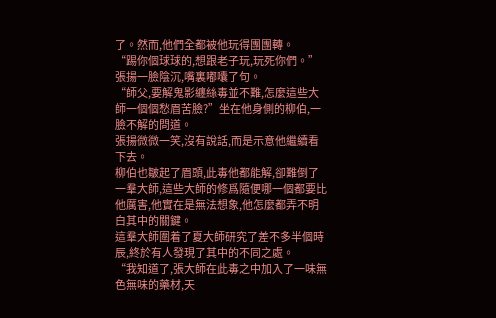了。然而,他們全都被他玩得團團轉。
“踢你個球球的,想跟老子玩,玩死你們。”張揚一臉陰沉,嘴裏嘟囔了句。
“師父,要解鬼影纏絲毒並不難,怎麼這些大師一個個愁眉苦臉?”坐在他身側的柳伯,一臉不解的問道。
張揚微微一笑,沒有說話,而是示意他繼續看下去。
柳伯也皺起了眉頭,此毒他都能解,卻難倒了一羣大師,這些大師的修爲隨便哪一個都要比他厲害,他實在是無法想象,他怎麼都弄不明白其中的關鍵。
這羣大師圍着了夏大師研究了差不多半個時辰,終於有人發現了其中的不同之處。
“我知道了,張大師在此毒之中加入了一味無色無味的藥材,天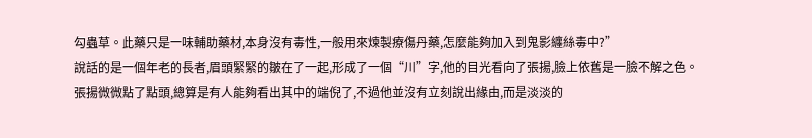勾蟲草。此藥只是一味輔助藥材,本身沒有毒性,一般用來煉製療傷丹藥,怎麼能夠加入到鬼影纏絲毒中?”
說話的是一個年老的長者,眉頭緊緊的皺在了一起,形成了一個“川”字,他的目光看向了張揚,臉上依舊是一臉不解之色。
張揚微微點了點頭,總算是有人能夠看出其中的端倪了,不過他並沒有立刻說出緣由,而是淡淡的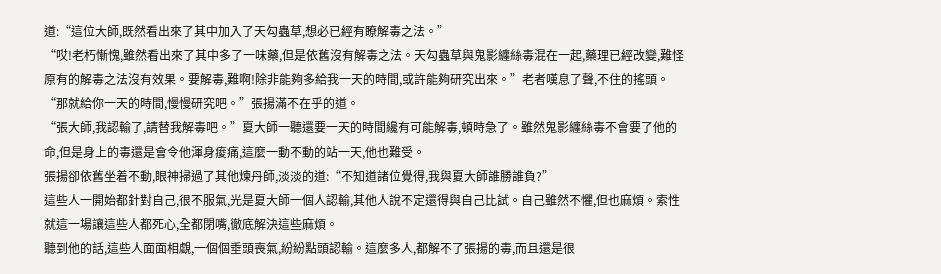道:“這位大師,既然看出來了其中加入了天勾蟲草,想必已經有瞭解毒之法。”
“哎!老朽慚愧,雖然看出來了其中多了一味藥,但是依舊沒有解毒之法。天勾蟲草與鬼影纏絲毒混在一起,藥理已經改變,難怪原有的解毒之法沒有效果。要解毒,難啊!除非能夠多給我一天的時間,或許能夠研究出來。”老者嘆息了聲,不住的搖頭。
“那就給你一天的時間,慢慢研究吧。”張揚滿不在乎的道。
“張大師,我認輸了,請替我解毒吧。”夏大師一聽還要一天的時間纔有可能解毒,頓時急了。雖然鬼影纏絲毒不會要了他的命,但是身上的毒還是會令他渾身痠痛,這麼一動不動的站一天,他也難受。
張揚卻依舊坐着不動,眼神掃過了其他煉丹師,淡淡的道:“不知道諸位覺得,我與夏大師誰勝誰負?”
這些人一開始都針對自己,很不服氣,光是夏大師一個人認輸,其他人說不定還得與自己比試。自己雖然不懼,但也麻煩。索性就這一場讓這些人都死心,全都閉嘴,徹底解決這些麻煩。
聽到他的話,這些人面面相覷,一個個垂頭喪氣,紛紛點頭認輸。這麼多人,都解不了張揚的毒,而且還是很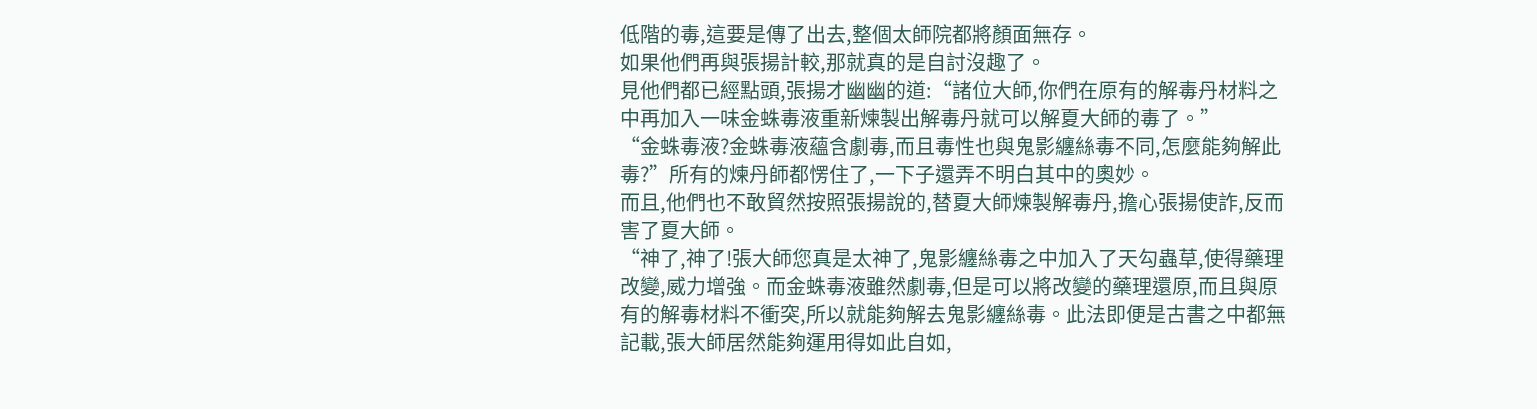低階的毒,這要是傳了出去,整個太師院都將顏面無存。
如果他們再與張揚計較,那就真的是自討沒趣了。
見他們都已經點頭,張揚才幽幽的道:“諸位大師,你們在原有的解毒丹材料之中再加入一味金蛛毒液重新煉製出解毒丹就可以解夏大師的毒了。”
“金蛛毒液?金蛛毒液蘊含劇毒,而且毒性也與鬼影纏絲毒不同,怎麼能夠解此毒?”所有的煉丹師都愣住了,一下子還弄不明白其中的奧妙。
而且,他們也不敢貿然按照張揚說的,替夏大師煉製解毒丹,擔心張揚使詐,反而害了夏大師。
“神了,神了!張大師您真是太神了,鬼影纏絲毒之中加入了天勾蟲草,使得藥理改變,威力增強。而金蛛毒液雖然劇毒,但是可以將改變的藥理還原,而且與原有的解毒材料不衝突,所以就能夠解去鬼影纏絲毒。此法即便是古書之中都無記載,張大師居然能夠運用得如此自如,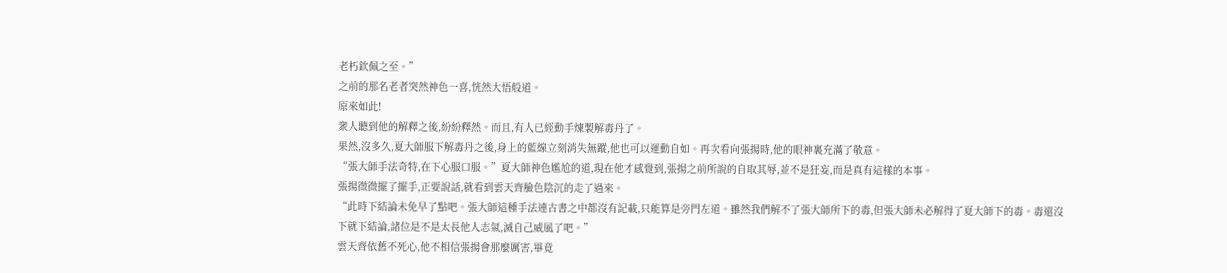老朽欽佩之至。”
之前的那名老者突然神色一喜,恍然大悟般道。
原來如此!
衆人聽到他的解釋之後,紛紛釋然。而且,有人已經動手煉製解毒丹了。
果然,沒多久,夏大師服下解毒丹之後,身上的藍線立刻消失無蹤,他也可以運動自如。再次看向張揚時,他的眼神裏充滿了敬意。
“張大師手法奇特,在下心服口服。”夏大師神色尷尬的道,現在他才感覺到,張揚之前所說的自取其辱,並不是狂妄,而是真有這樣的本事。
張揚微微擺了擺手,正要說話,就看到雲天齊臉色陰沉的走了過來。
“此時下結論未免早了點吧。張大師這種手法連古書之中都沒有記載,只能算是旁門左道。雖然我們解不了張大師所下的毒,但張大師未必解得了夏大師下的毒。毒還沒下就下結論,諸位是不是太長他人志氣,滅自己威風了吧。”
雲天齊依舊不死心,他不相信張揚會那麼厲害,畢竟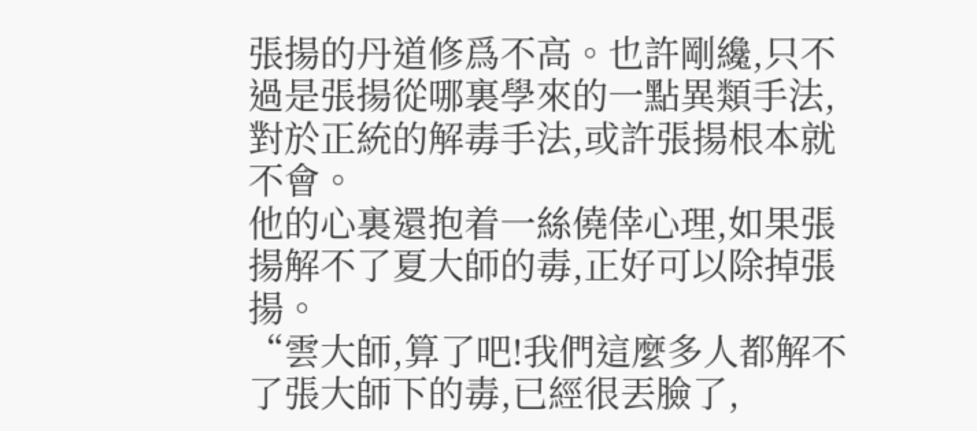張揚的丹道修爲不高。也許剛纔,只不過是張揚從哪裏學來的一點異類手法,對於正統的解毒手法,或許張揚根本就不會。
他的心裏還抱着一絲僥倖心理,如果張揚解不了夏大師的毒,正好可以除掉張揚。
“雲大師,算了吧!我們這麼多人都解不了張大師下的毒,已經很丟臉了,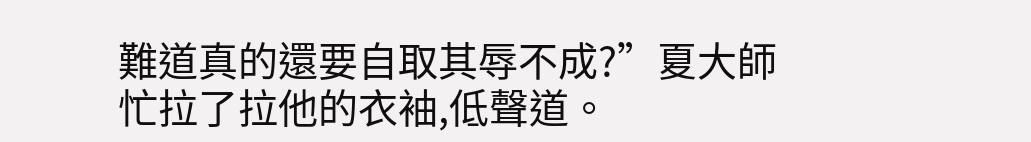難道真的還要自取其辱不成?”夏大師忙拉了拉他的衣袖,低聲道。